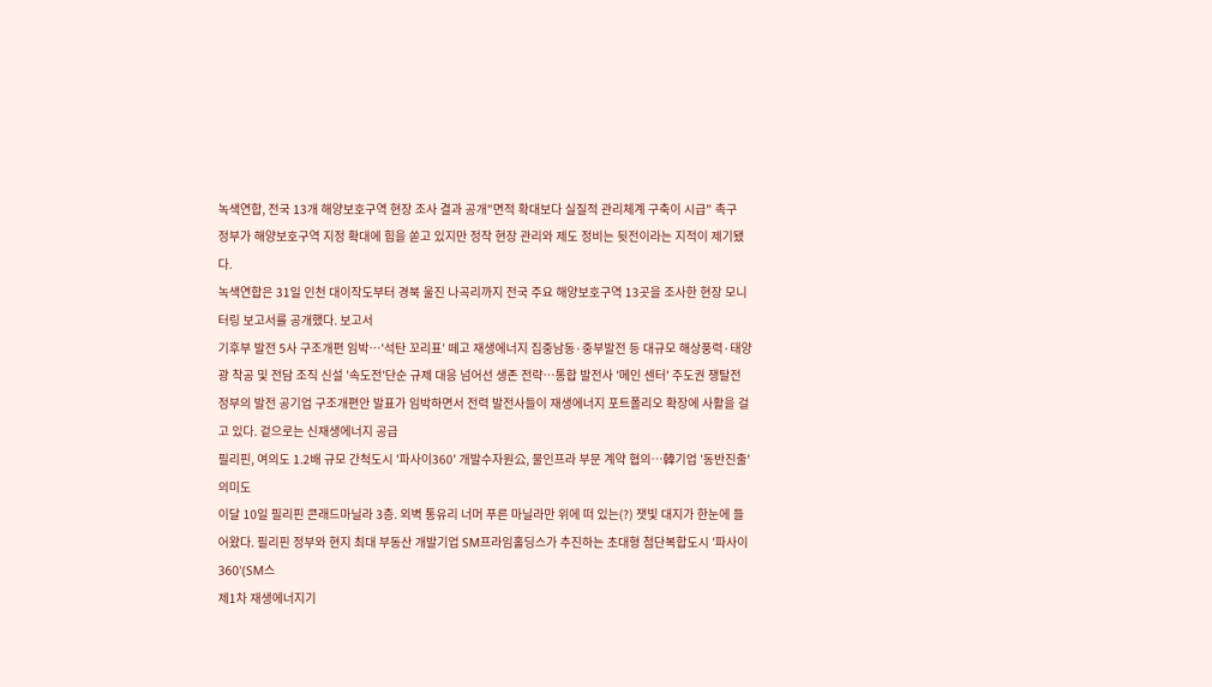녹색연합, 전국 13개 해양보호구역 현장 조사 결과 공개"면적 확대보다 실질적 관리체계 구축이 시급" 촉구
정부가 해양보호구역 지정 확대에 힘을 쏟고 있지만 정작 현장 관리와 제도 정비는 뒷전이라는 지적이 제기됐다.
녹색연합은 31일 인천 대이작도부터 경북 울진 나곡리까지 전국 주요 해양보호구역 13곳을 조사한 현장 모니터링 보고서를 공개했다. 보고서
기후부 발전 5사 구조개편 임박…'석탄 꼬리표' 떼고 재생에너지 집중남동·중부발전 등 대규모 해상풍력·태양광 착공 및 전담 조직 신설 '속도전'단순 규제 대응 넘어선 생존 전략…통합 발전사 '메인 센터' 주도권 쟁탈전
정부의 발전 공기업 구조개편안 발표가 임박하면서 전력 발전사들이 재생에너지 포트폴리오 확장에 사활을 걸고 있다. 겉으로는 신재생에너지 공급
필리핀, 여의도 1.2배 규모 간척도시 '파사이360' 개발수자원公, 물인프라 부문 계약 협의…韓기업 '동반진출' 의미도
이달 10일 필리핀 콘래드마닐라 3층. 외벽 통유리 너머 푸른 마닐라만 위에 떠 있는(?) 잿빛 대지가 한눈에 들어왔다. 필리핀 정부와 현지 최대 부동산 개발기업 SM프라임홀딩스가 추진하는 초대형 첨단복합도시 '파사이360'(SM스
제1차 재생에너지기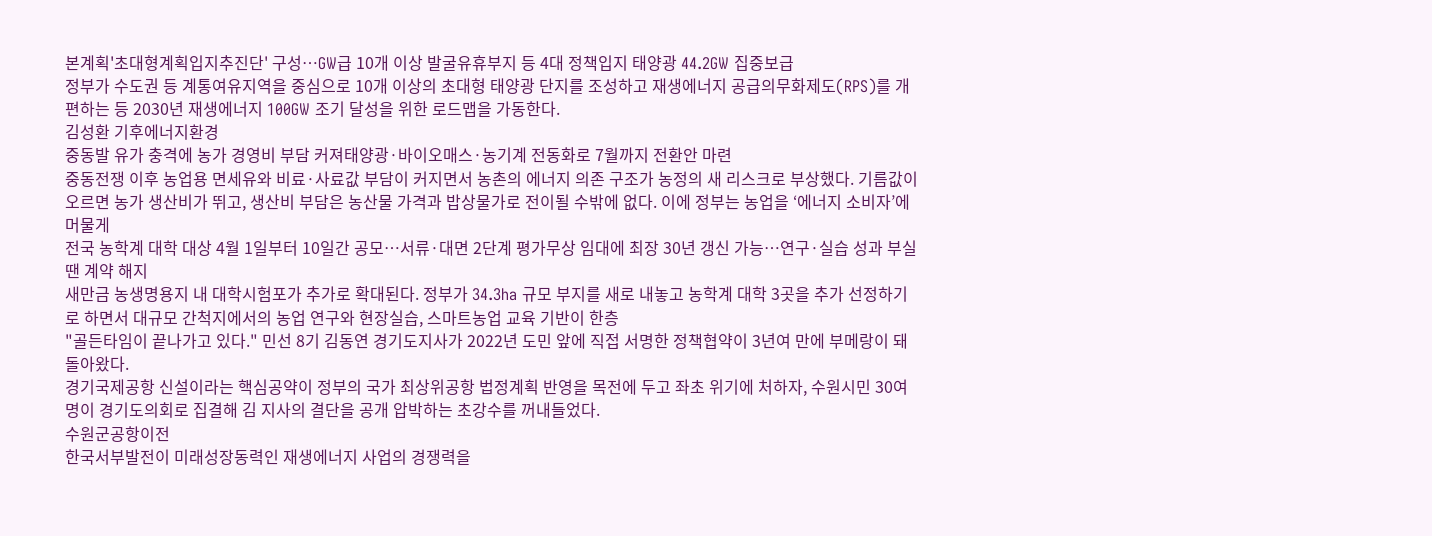본계획'초대형계획입지추진단' 구성…GW급 10개 이상 발굴유휴부지 등 4대 정책입지 태양광 44.2GW 집중보급
정부가 수도권 등 계통여유지역을 중심으로 10개 이상의 초대형 태양광 단지를 조성하고 재생에너지 공급의무화제도(RPS)를 개편하는 등 2030년 재생에너지 100GW 조기 달성을 위한 로드맵을 가동한다.
김성환 기후에너지환경
중동발 유가 충격에 농가 경영비 부담 커져태양광·바이오매스·농기계 전동화로 7월까지 전환안 마련
중동전쟁 이후 농업용 면세유와 비료·사료값 부담이 커지면서 농촌의 에너지 의존 구조가 농정의 새 리스크로 부상했다. 기름값이 오르면 농가 생산비가 뛰고, 생산비 부담은 농산물 가격과 밥상물가로 전이될 수밖에 없다. 이에 정부는 농업을 ‘에너지 소비자’에 머물게
전국 농학계 대학 대상 4월 1일부터 10일간 공모…서류·대면 2단계 평가무상 임대에 최장 30년 갱신 가능…연구·실습 성과 부실 땐 계약 해지
새만금 농생명용지 내 대학시험포가 추가로 확대된다. 정부가 34.3ha 규모 부지를 새로 내놓고 농학계 대학 3곳을 추가 선정하기로 하면서 대규모 간척지에서의 농업 연구와 현장실습, 스마트농업 교육 기반이 한층
"골든타임이 끝나가고 있다." 민선 8기 김동연 경기도지사가 2022년 도민 앞에 직접 서명한 정책협약이 3년여 만에 부메랑이 돼 돌아왔다.
경기국제공항 신설이라는 핵심공약이 정부의 국가 최상위공항 법정계획 반영을 목전에 두고 좌초 위기에 처하자, 수원시민 30여명이 경기도의회로 집결해 김 지사의 결단을 공개 압박하는 초강수를 꺼내들었다.
수원군공항이전
한국서부발전이 미래성장동력인 재생에너지 사업의 경쟁력을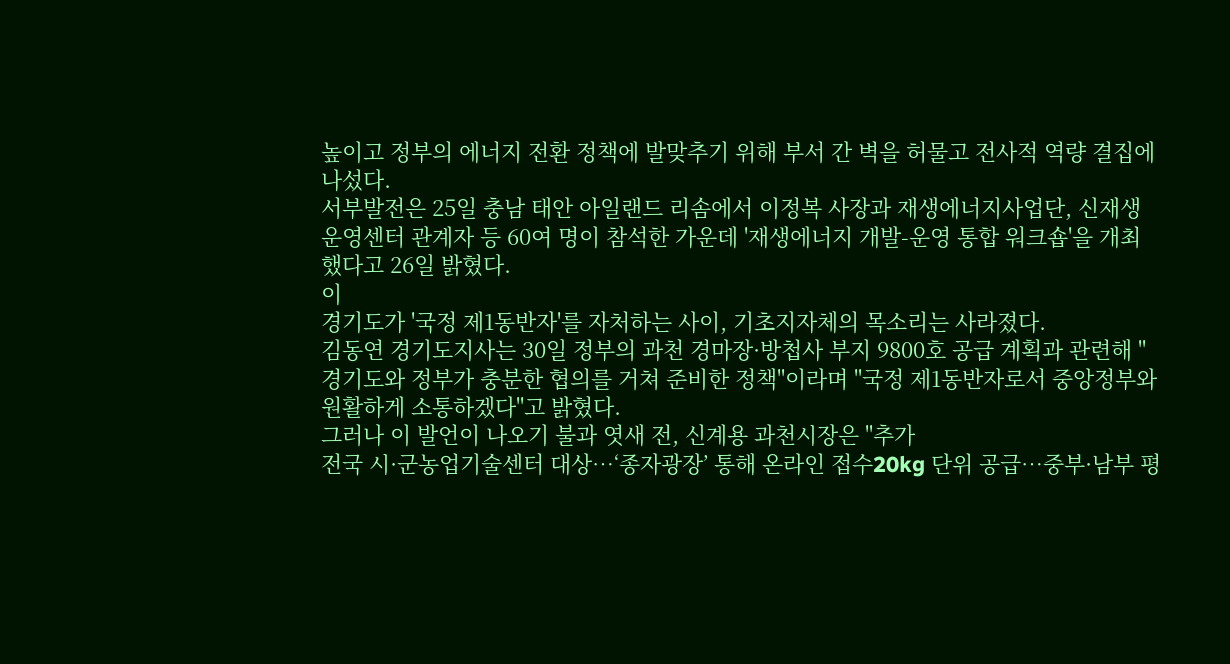높이고 정부의 에너지 전환 정책에 발맞추기 위해 부서 간 벽을 허물고 전사적 역량 결집에 나섰다.
서부발전은 25일 충남 태안 아일랜드 리솜에서 이정복 사장과 재생에너지사업단, 신재생운영센터 관계자 등 60여 명이 참석한 가운데 '재생에너지 개발-운영 통합 워크숍'을 개최했다고 26일 밝혔다.
이
경기도가 '국정 제1동반자'를 자처하는 사이, 기초지자체의 목소리는 사라졌다.
김동연 경기도지사는 30일 정부의 과천 경마장·방첩사 부지 9800호 공급 계획과 관련해 "경기도와 정부가 충분한 협의를 거쳐 준비한 정책"이라며 "국정 제1동반자로서 중앙정부와 원활하게 소통하겠다"고 밝혔다.
그러나 이 발언이 나오기 불과 엿새 전, 신계용 과천시장은 "추가
전국 시·군농업기술센터 대상…‘종자광장’ 통해 온라인 접수20kg 단위 공급…중부·남부 평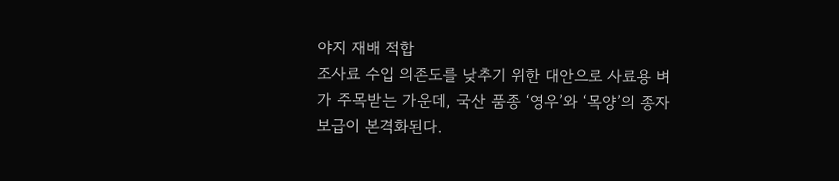야지 재배 적합
조사료 수입 의존도를 낮추기 위한 대안으로 사료용 벼가 주목받는 가운데, 국산 품종 ‘영우’와 ‘목양’의 종자 보급이 본격화된다.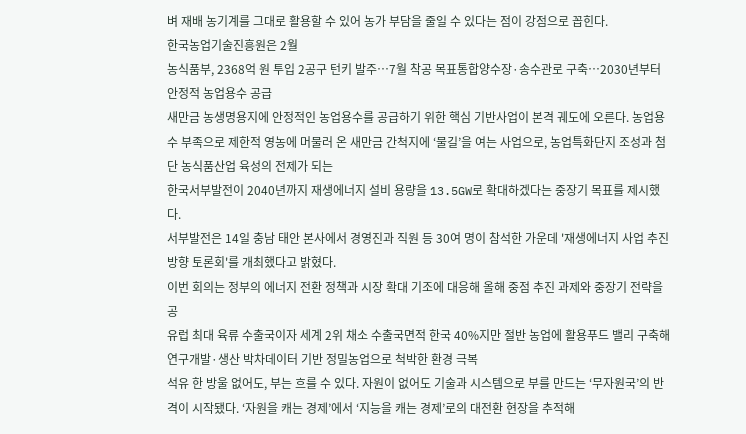벼 재배 농기계를 그대로 활용할 수 있어 농가 부담을 줄일 수 있다는 점이 강점으로 꼽힌다.
한국농업기술진흥원은 2월
농식품부, 2368억 원 투입 2공구 턴키 발주…7월 착공 목표통합양수장·송수관로 구축…2030년부터 안정적 농업용수 공급
새만금 농생명용지에 안정적인 농업용수를 공급하기 위한 핵심 기반사업이 본격 궤도에 오른다. 농업용수 부족으로 제한적 영농에 머물러 온 새만금 간척지에 ‘물길’을 여는 사업으로, 농업특화단지 조성과 첨단 농식품산업 육성의 전제가 되는
한국서부발전이 2040년까지 재생에너지 설비 용량을 13.5GW로 확대하겠다는 중장기 목표를 제시했다.
서부발전은 14일 충남 태안 본사에서 경영진과 직원 등 30여 명이 참석한 가운데 '재생에너지 사업 추진 방향 토론회'를 개최했다고 밝혔다.
이번 회의는 정부의 에너지 전환 정책과 시장 확대 기조에 대응해 올해 중점 추진 과제와 중장기 전략을 공
유럽 최대 육류 수출국이자 세계 2위 채소 수출국면적 한국 40%지만 절반 농업에 활용푸드 밸리 구축해 연구개발·생산 박차데이터 기반 정밀농업으로 척박한 환경 극복
석유 한 방울 없어도, 부는 흐를 수 있다. 자원이 없어도 기술과 시스템으로 부를 만드는 ‘무자원국’의 반격이 시작됐다. ‘자원을 캐는 경제’에서 ‘지능을 캐는 경제’로의 대전환 현장을 추적해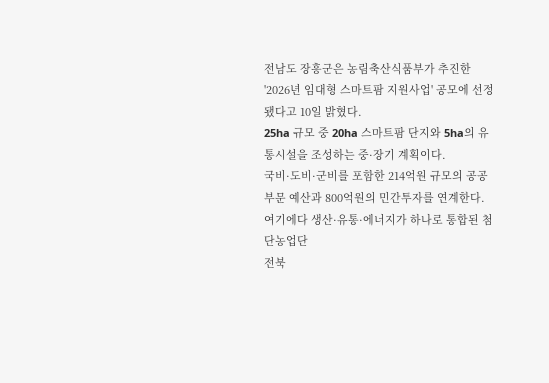전남도 장흥군은 농림축산식품부가 추진한 '2026년 임대형 스마트팜 지원사업' 공모에 선정됐다고 10일 밝혔다.
25ha 규모 중 20ha 스마트팜 단지와 5ha의 유통시설을 조성하는 중·장기 계획이다.
국비·도비·군비를 포함한 214억원 규모의 공공부문 예산과 800억원의 민간투자를 연계한다.
여기에다 생산·유통·에너지가 하나로 통합된 첨단농업단
전북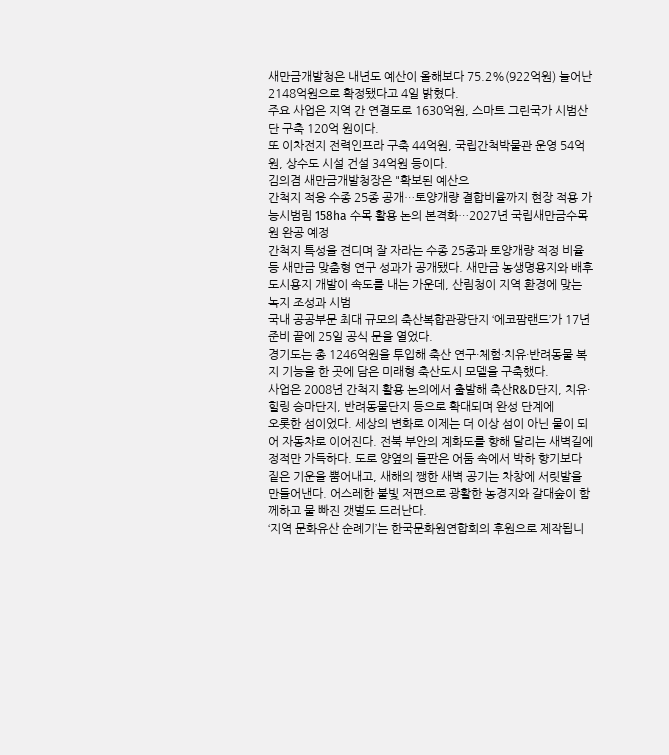새만금개발청은 내년도 예산이 올해보다 75.2%(922억원) 늘어난 2148억원으로 확정됐다고 4일 밝혔다.
주요 사업은 지역 간 연결도로 1630억원, 스마트 그린국가 시범산단 구축 120억 원이다.
또 이차전지 전력인프라 구축 44억원, 국립간척박물관 운영 54억원, 상수도 시설 건설 34억원 등이다.
김의겸 새만금개발청장은 "확보된 예산으
간척지 적응 수종 25종 공개…토양개량 결합비율까지 현장 적용 가능시범림 158ha 수목 활용 논의 본격화…2027년 국립새만금수목원 완공 예정
간척지 특성을 견디며 잘 자라는 수종 25종과 토양개량 적정 비율 등 새만금 맞춤형 연구 성과가 공개됐다. 새만금 농생명용지와 배후도시용지 개발이 속도를 내는 가운데, 산림청이 지역 환경에 맞는 녹지 조성과 시범
국내 공공부문 최대 규모의 축산복합관광단지 ‘에코팜랜드’가 17년 준비 끝에 25일 공식 문을 열었다.
경기도는 총 1246억원을 투입해 축산 연구·체험·치유·반려동물 복지 기능을 한 곳에 담은 미래형 축산도시 모델을 구축했다.
사업은 2008년 간척지 활용 논의에서 출발해 축산R&D단지, 치유·힐링 승마단지, 반려동물단지 등으로 확대되며 완성 단계에
오롯한 섬이었다. 세상의 변화로 이제는 더 이상 섬이 아닌 뭍이 되어 자동차로 이어진다. 전북 부안의 계화도를 향해 달리는 새벽길에 정적만 가득하다. 도로 양옆의 들판은 어둠 속에서 박하 향기보다 짙은 기운을 뿜어내고, 새해의 쨍한 새벽 공기는 차창에 서릿발을 만들어낸다. 어스레한 불빛 저편으로 광활한 농경지와 갈대숲이 함께하고 물 빠진 갯벌도 드러난다.
‘지역 문화유산 순례기’는 한국문화원연합회의 후원으로 제작됩니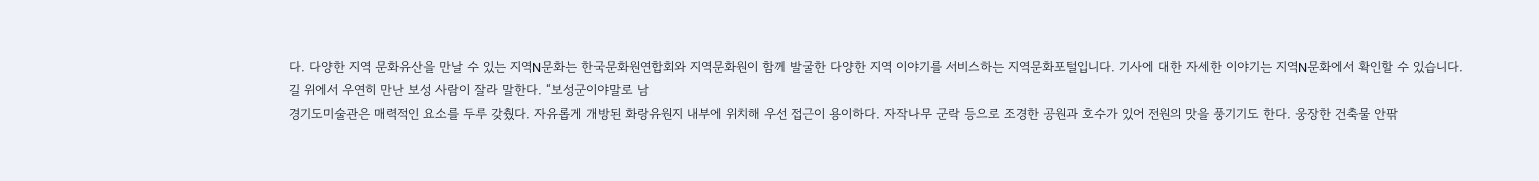다. 다양한 지역 문화유산을 만날 수 있는 지역N문화는 한국문화원연합회와 지역문화원이 함께 발굴한 다양한 지역 이야기를 서비스하는 지역문화포털입니다. 기사에 대한 자세한 이야기는 지역N문화에서 확인할 수 있습니다.
길 위에서 우연히 만난 보성 사람이 잘라 말한다. “보성군이야말로 남
경기도미술관은 매력적인 요소를 두루 갖췄다. 자유롭게 개방된 화랑유원지 내부에 위치해 우선 접근이 용이하다. 자작나무 군락 등으로 조경한 공원과 호수가 있어 전원의 맛을 풍기기도 한다. 웅장한 건축물 안팎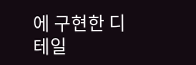에 구현한 디테일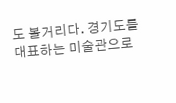도 볼거리다. 경기도를 대표하는 미술관으로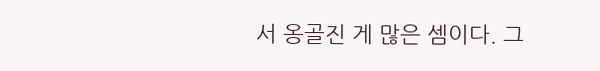서 옹골진 게 많은 셈이다. 그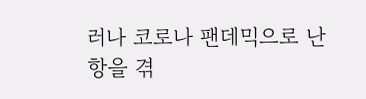러나 코로나 팬데믹으로 난항을 겪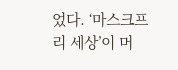었다. ‘마스크프리 세상’이 머